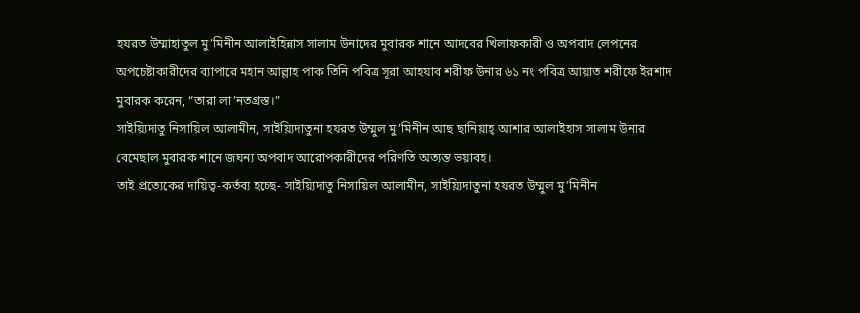হযরত উম্মাহাতুল মু’মিনীন আলাইহিন্নাস সালাম উনাদের মুবারক শানে আদবের খিলাফকারী ও অপবাদ লেপনের অপচেষ্টাকারীদের ব্যাপারে মহান আল্লাহ পাক তিনি পবিত্র সূরা আহযাব শরীফ উনার ৬১ নং পবিত্র আয়াত শরীফে ইরশাদ মুবারক করেন, “তারা লা’নতগ্রস্ত।”
সাইয়্যিদাতু নিসায়িল আলামীন, সাইয়্যিদাতুনা হযরত উম্মুল মু’মিনীন আছ ছানিয়াহ্ আশার আলাইহাস সালাম উনার বেমেছাল মুবারক শানে জঘন্য অপবাদ আরোপকারীদের পরিণতি অত্যন্ত ভয়াবহ।
তাই প্রত্যেকের দায়িত্ব-কর্তব্য হচ্ছে- সাইয়্যিদাতু নিসায়িল আলামীন, সাইয়্যিদাতুনা হযরত উম্মুল মু’মিনীন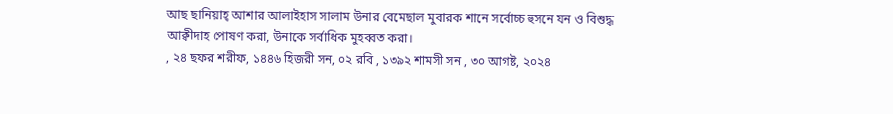আছ ছানিয়াহ্ আশার আলাইহাস সালাম উনার বেমেছাল মুবারক শানে সর্বোচ্চ হুসনে যন ও বিশুদ্ধ আক্বীদাহ পোষণ করা, উনাকে সর্বাধিক মুহব্বত করা।
, ২৪ ছফর শরীফ, ১৪৪৬ হিজরী সন, ০২ রবি , ১৩৯২ শামসী সন , ৩০ আগষ্ট, ২০২৪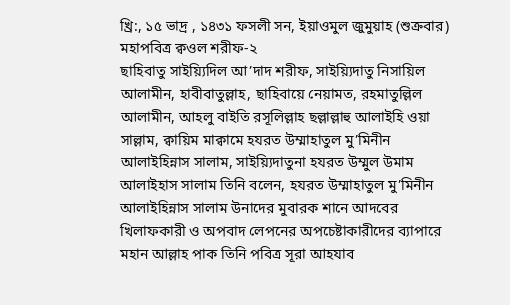খ্রি:, ১৫ ভাদ্র , ১৪৩১ ফসলী সন, ইয়াওমুল জুমুয়াহ (শুক্রবার) মহাপবিত্র ক্বওল শরীফ-২
ছাহিবাতু সাইয়্যিদিল আ’দাদ শরীফ, সাইয়্যিদাতু নিসায়িল আলামীন, হাবীবাতুল্লাহ, ছাহিবায়ে নেয়ামত, রহমাতুল্লিল আলামীন, আহলু বাইতি রসূলিল্লাহ ছল্লাল্লাহু আলাইহি ওয়া সাল্লাম, ক্বায়িম মাক্বামে হযরত উম্মাহাতুল মু’মিনীন আলাইহিন্নাস সালাম, সাইয়্যিদাতুনা হযরত উম্মুল উমাম আলাইহাস সালাম তিনি বলেন, হযরত উম্মাহাতুল মু’মিনীন আলাইহিন্নাস সালাম উনাদের মুবারক শানে আদবের খিলাফকারী ও অপবাদ লেপনের অপচেষ্টাকারীদের ব্যাপারে মহান আল্লাহ পাক তিনি পবিত্র সূরা আহযাব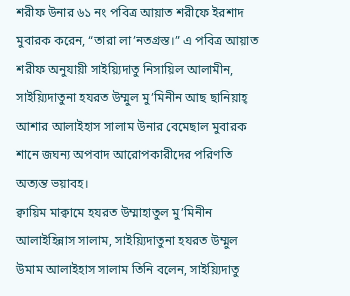শরীফ উনার ৬১ নং পবিত্র আয়াত শরীফে ইরশাদ মুবারক করেন, “তারা লা’নতগ্রস্ত।” এ পবিত্র আয়াত শরীফ অনুযায়ী সাইয়্যিদাতু নিসায়িল আলামীন, সাইয়্যিদাতুনা হযরত উম্মুল মু’মিনীন আছ ছানিয়াহ্ আশার আলাইহাস সালাম উনার বেমেছাল মুবারক শানে জঘন্য অপবাদ আরোপকারীদের পরিণতি অত্যন্ত ভয়াবহ।
ক্বায়িম মাক্বামে হযরত উম্মাহাতুল মু’মিনীন আলাইহিন্নাস সালাম, সাইয়্যিদাতুনা হযরত উম্মুল উমাম আলাইহাস সালাম তিনি বলেন, সাইয়্যিদাতু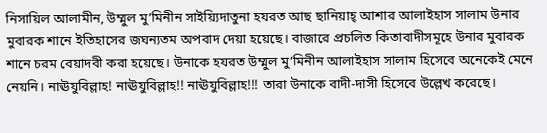নিসায়িল আলামীন, উম্মুল মু’মিনীন সাইয়্যিদাতুনা হযরত আছ ছানিয়াহ্ আশার আলাইহাস সালাম উনার মুবারক শানে ইতিহাসের জঘন্যতম অপবাদ দেয়া হয়েছে। বাজারে প্রচলিত কিতাবাদীসমূহে উনার মুবারক শানে চরম বেয়াদবী করা হয়েছে। উনাকে হযরত উম্মুল মু’মিনীন আলাইহাস সালাম হিসেবে অনেকেই মেনে নেয়নি। নাঊযুবিল্লাহ! নাঊযুবিল্লাহ!! নাঊযুবিল্লাহ!!! তারা উনাকে বাদী-দাসী হিসেবে উল্লেখ করেছে।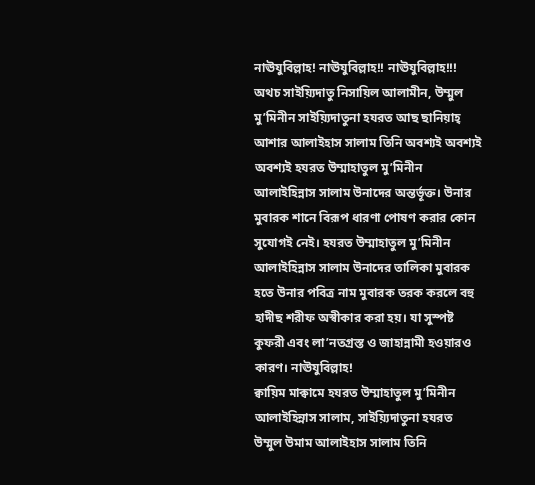নাঊযুবিল্লাহ! নাঊযুবিল্লাহ!! নাঊযুবিল্লাহ!!! অথচ সাইয়্যিদাতু নিসায়িল আলামীন, উম্মুল মু’মিনীন সাইয়্যিদাতুনা হযরত আছ ছানিয়াহ্ আশার আলাইহাস সালাম তিনি অবশ্যই অবশ্যই অবশ্যই হযরত উম্মাহাতুল মু’মিনীন আলাইহিন্নাস সালাম উনাদের অন্তর্ভূক্ত। উনার মুবারক শানে বিরূপ ধারণা পোষণ করার কোন সুযোগই নেই। হযরত উম্মাহাতুল মু’মিনীন আলাইহিন্নাস সালাম উনাদের তালিকা মুবারক হতে উনার পবিত্র নাম মুবারক তরক করলে বহু হাদীছ শরীফ অস্বীকার করা হয়। যা সুস্পষ্ট কুফরী এবং লা’নতগ্রস্ত ও জাহান্নামী হওয়ারও কারণ। নাঊযুবিল্লাহ!
ক্বায়িম মাক্বামে হযরত উম্মাহাতুল মু’মিনীন আলাইহিন্নাস সালাম, সাইয়্যিদাতুনা হযরত উম্মুল উমাম আলাইহাস সালাম তিনি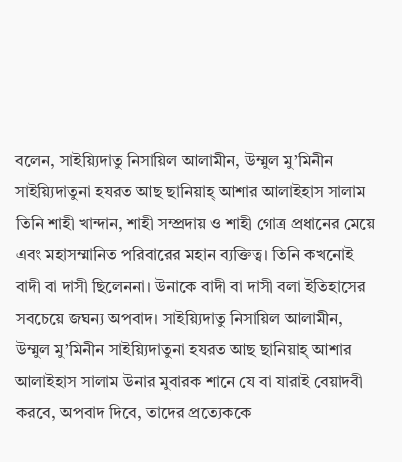বলেন, সাইয়্যিদাতু নিসায়িল আলামীন, উম্মুল মু’মিনীন সাইয়্যিদাতুনা হযরত আছ ছানিয়াহ্ আশার আলাইহাস সালাম তিনি শাহী খান্দান, শাহী সম্প্রদায় ও শাহী গোত্র প্রধানের মেয়ে এবং মহাসম্মানিত পরিবারের মহান ব্যক্তিত্ব। তিনি কখনোই বাদী বা দাসী ছিলেননা। উনাকে বাদী বা দাসী বলা ইতিহাসের সবচেয়ে জঘন্য অপবাদ। সাইয়্যিদাতু নিসায়িল আলামীন, উম্মুল মু’মিনীন সাইয়্যিদাতুনা হযরত আছ ছানিয়াহ্ আশার আলাইহাস সালাম উনার মুবারক শানে যে বা যারাই বেয়াদবী করবে, অপবাদ দিবে, তাদের প্রত্যেককে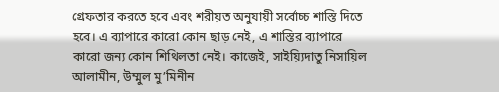গ্রেফতার করতে হবে এবং শরীয়ত অনুযায়ী সর্বোচ্চ শাস্তি দিতে হবে। এ ব্যাপারে কারো কোন ছাড় নেই, এ শাস্তির ব্যাপারে কারো জন্য কোন শিথিলতা নেই। কাজেই, সাইয়্যিদাতু নিসায়িল আলামীন, উম্মুল মু’মিনীন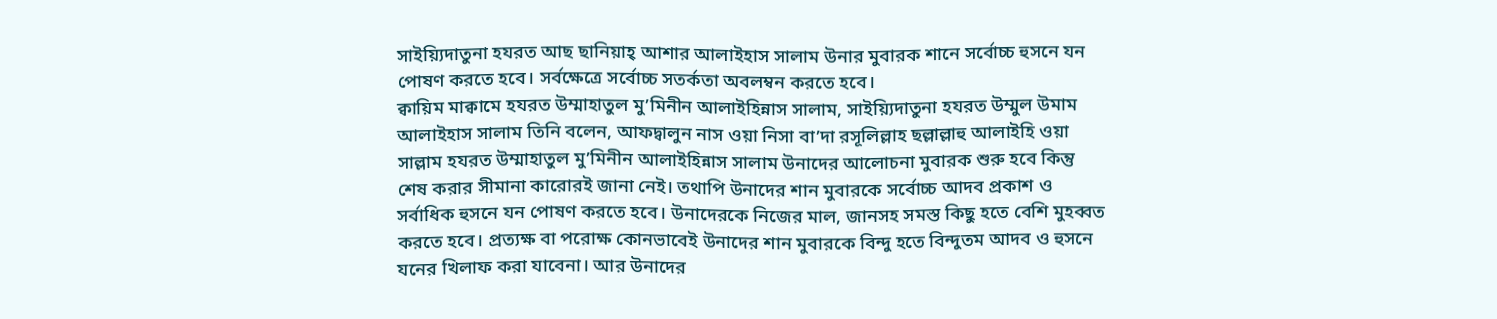সাইয়্যিদাতুনা হযরত আছ ছানিয়াহ্ আশার আলাইহাস সালাম উনার মুবারক শানে সর্বোচ্চ হুসনে যন পোষণ করতে হবে। সর্বক্ষেত্রে সর্বোচ্চ সতর্কতা অবলম্বন করতে হবে।
ক্বায়িম মাক্বামে হযরত উম্মাহাতুল মু’মিনীন আলাইহিন্নাস সালাম, সাইয়্যিদাতুনা হযরত উম্মুল উমাম আলাইহাস সালাম তিনি বলেন, আফদ্বালুন নাস ওয়া নিসা বা’দা রসূলিল্লাহ ছল্লাল্লাহু আলাইহি ওয়া সাল্লাম হযরত উম্মাহাতুল মু’মিনীন আলাইহিন্নাস সালাম উনাদের আলোচনা মুবারক শুরু হবে কিন্তু শেষ করার সীমানা কারোরই জানা নেই। তথাপি উনাদের শান মুবারকে সর্বোচ্চ আদব প্রকাশ ও সর্বাধিক হুসনে যন পোষণ করতে হবে। উনাদেরকে নিজের মাল, জানসহ সমস্ত কিছু হতে বেশি মুহব্বত করতে হবে। প্রত্যক্ষ বা পরোক্ষ কোনভাবেই উনাদের শান মুবারকে বিন্দু হতে বিন্দুতম আদব ও হুসনে যনের খিলাফ করা যাবেনা। আর উনাদের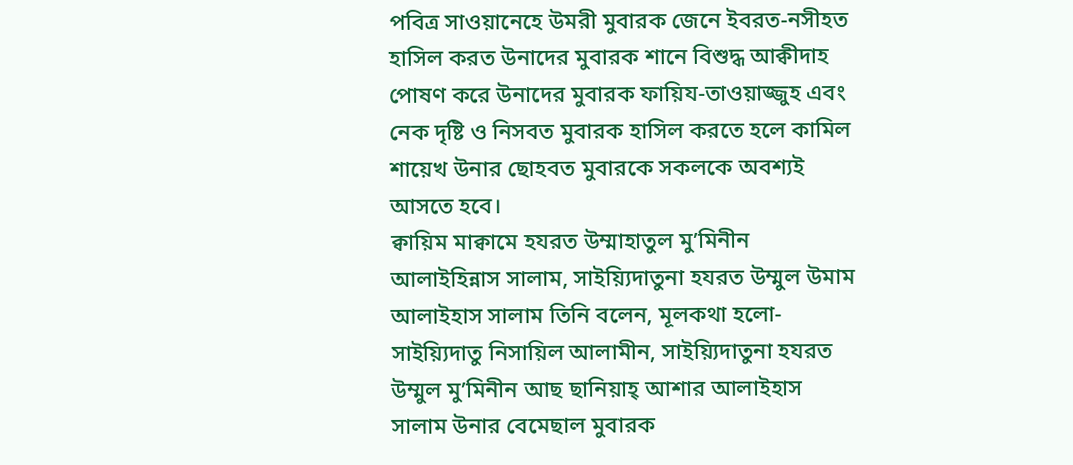পবিত্র সাওয়ানেহে উমরী মুবারক জেনে ইবরত-নসীহত হাসিল করত উনাদের মুবারক শানে বিশুদ্ধ আক্বীদাহ পোষণ করে উনাদের মুবারক ফায়িয-তাওয়াজ্জুহ এবং নেক দৃষ্টি ও নিসবত মুবারক হাসিল করতে হলে কামিল শায়েখ উনার ছোহবত মুবারকে সকলকে অবশ্যই আসতে হবে।
ক্বায়িম মাক্বামে হযরত উম্মাহাতুল মু’মিনীন আলাইহিন্নাস সালাম, সাইয়্যিদাতুনা হযরত উম্মুল উমাম আলাইহাস সালাম তিনি বলেন, মূলকথা হলো- সাইয়্যিদাতু নিসায়িল আলামীন, সাইয়্যিদাতুনা হযরত উম্মুল মু’মিনীন আছ ছানিয়াহ্ আশার আলাইহাস সালাম উনার বেমেছাল মুবারক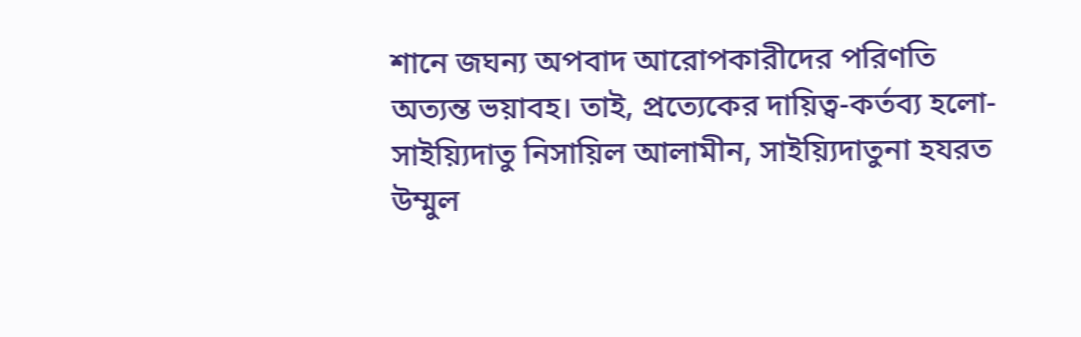শানে জঘন্য অপবাদ আরোপকারীদের পরিণতি অত্যন্ত ভয়াবহ। তাই, প্রত্যেকের দায়িত্ব-কর্তব্য হলো- সাইয়্যিদাতু নিসায়িল আলামীন, সাইয়্যিদাতুনা হযরত উম্মুল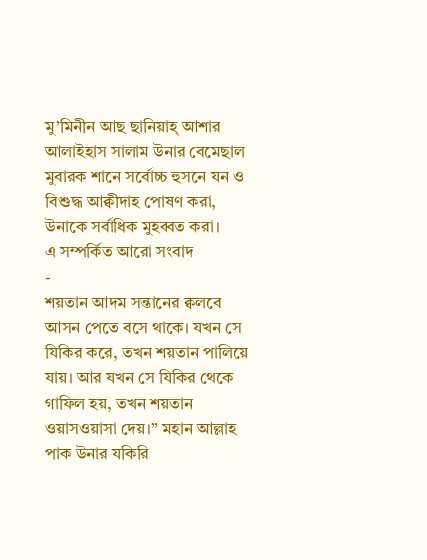মু’মিনীন আছ ছানিয়াহ্ আশার আলাইহাস সালাম উনার বেমেছাল মুবারক শানে সর্বোচ্চ হুসনে যন ও বিশুদ্ধ আক্বীদাহ পোষণ করা, উনাকে সর্বাধিক মুহব্বত করা।
এ সম্পর্কিত আরো সংবাদ
-
শয়তান আদম সন্তানের ক্বলবে আসন পেতে বসে থাকে। যখন সে যিকির করে, তখন শয়তান পালিয়ে যায়। আর যখন সে যিকির থেকে গাফিল হয়, তখন শয়তান ওয়াসওয়াসা দেয়।” মহান আল্লাহ পাক উনার যকিরি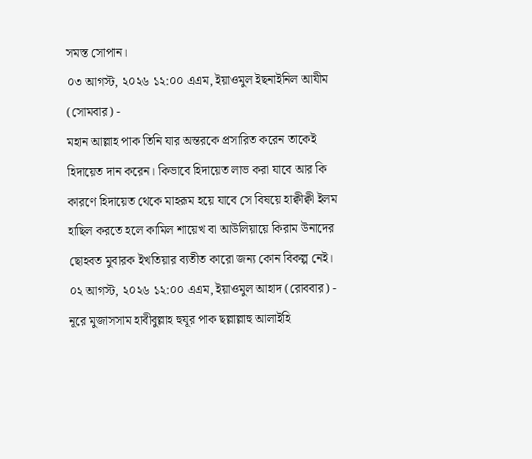সমস্ত সোপান।
০৩ আগস্ট, ২০২৬ ১২:০০ এএম, ইয়াওমুল ইছনাইনিল আযীম (সোমবার) -
মহান আল্লাহ পাক তিনি যার অন্তরকে প্রসারিত করেন তাকেই হিদায়েত দান করেন। কিভাবে হিদায়েত লাভ করা যাবে আর কি কারণে হিদায়েত থেকে মাহরূম হয়ে যাবে সে বিষয়ে হাক্বীক্বী ইলম হাছিল করতে হলে কামিল শায়েখ বা আউলিয়ায়ে কিরাম উনাদের ছোহবত মুবারক ইখতিয়ার ব্যতীত কারো জন্য কোন বিকল্প নেই।
০২ আগস্ট, ২০২৬ ১২:০০ এএম, ইয়াওমুল আহাদ (রোববার) -
নূরে মুজাসসাম হাবীবুল্লাহ হুযূর পাক ছল্লাল্লাহু আলাইহি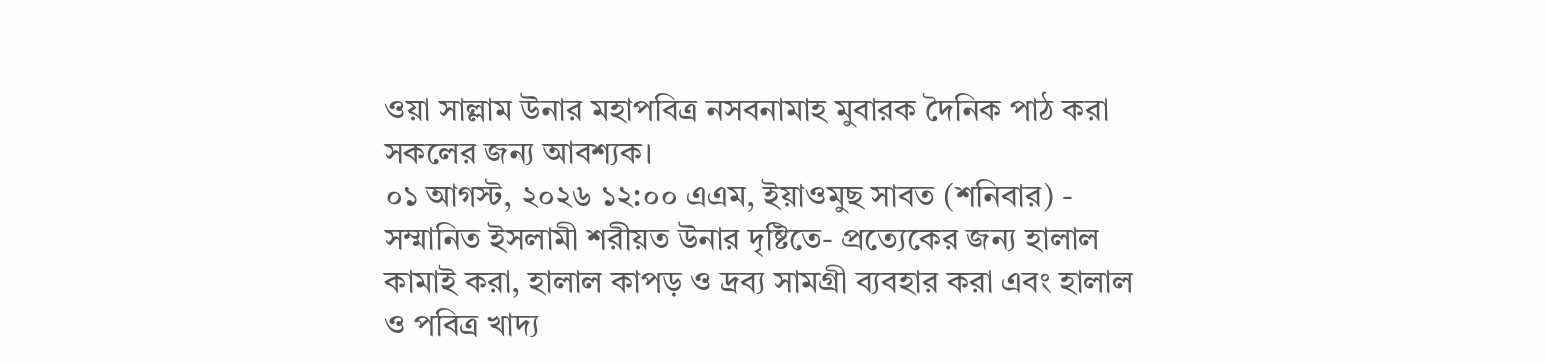ওয়া সাল্লাম উনার মহাপবিত্র নসবনামাহ মুবারক দৈনিক পাঠ করা সকলের জন্য আবশ্যক।
০১ আগস্ট, ২০২৬ ১২:০০ এএম, ইয়াওমুছ সাবত (শনিবার) -
সম্মানিত ইসলামী শরীয়ত উনার দৃষ্টিতে- প্রত্যেকের জন্য হালাল কামাই করা, হালাল কাপড় ও দ্রব্য সামগ্রী ব্যবহার করা এবং হালাল ও পবিত্র খাদ্য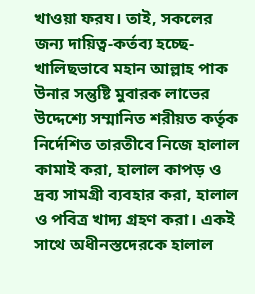খাওয়া ফরয। তাই, সকলের জন্য দায়িত্ব-কর্তব্য হচ্ছে- খালিছভাবে মহান আল্লাহ পাক উনার সন্তুষ্টি মুবারক লাভের উদ্দেশ্যে সম্মানিত শরীয়ত কর্তৃক নির্দেশিত তারতীবে নিজে হালাল কামাই করা, হালাল কাপড় ও দ্রব্য সামগ্রী ব্যবহার করা, হালাল ও পবিত্র খাদ্য গ্রহণ করা। একই সাথে অধীনস্তদেরকে হালাল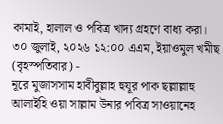কামাই, হালাল ও পবিত্র খাদ্য গ্রহণে বাধ্য করা।
৩০ জুলাই, ২০২৬ ১২:০০ এএম, ইয়াওমুল খমীছ (বৃহস্পতিবার) -
নূরে মুজাসসাম হাবীবুল্লাহ হুযূর পাক ছল্লাল্লাহু আলাইহি ওয়া সাল্লাম উনার পবিত্র সাওয়ানেহ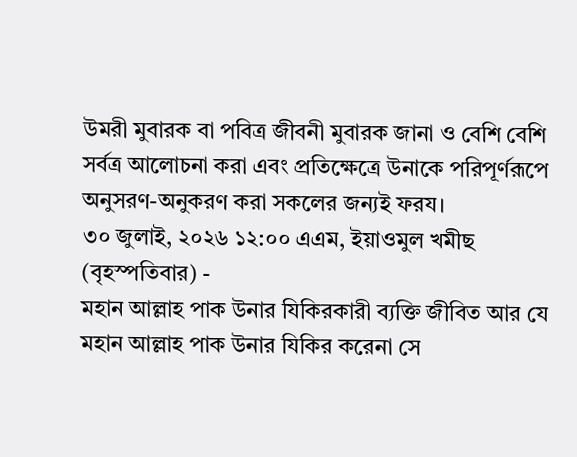উমরী মুবারক বা পবিত্র জীবনী মুবারক জানা ও বেশি বেশি সর্বত্র আলোচনা করা এবং প্রতিক্ষেত্রে উনাকে পরিপূর্ণরূপে অনুসরণ-অনুকরণ করা সকলের জন্যই ফরয।
৩০ জুলাই, ২০২৬ ১২:০০ এএম, ইয়াওমুল খমীছ (বৃহস্পতিবার) -
মহান আল্লাহ পাক উনার যিকিরকারী ব্যক্তি জীবিত আর যে মহান আল্লাহ পাক উনার যিকির করেনা সে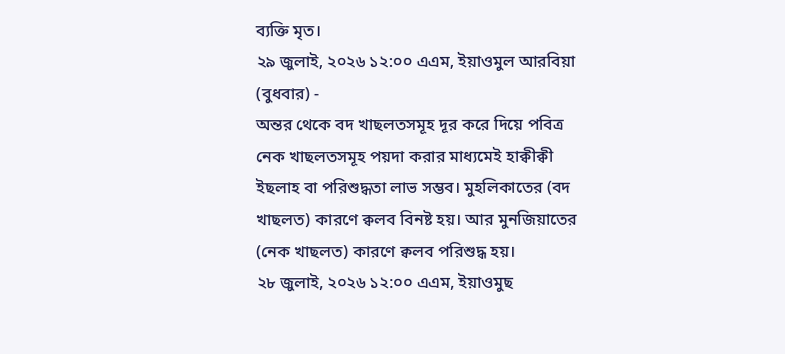ব্যক্তি মৃত।
২৯ জুলাই, ২০২৬ ১২:০০ এএম, ইয়াওমুল আরবিয়া (বুধবার) -
অন্তর থেকে বদ খাছলতসমূহ দূর করে দিয়ে পবিত্র নেক খাছলতসমূহ পয়দা করার মাধ্যমেই হাক্বীক্বী ইছলাহ বা পরিশুদ্ধতা লাভ সম্ভব। মুহলিকাতের (বদ খাছলত) কারণে ক্বলব বিনষ্ট হয়। আর মুনজিয়াতের (নেক খাছলত) কারণে ক্বলব পরিশুদ্ধ হয়।
২৮ জুলাই, ২০২৬ ১২:০০ এএম, ইয়াওমুছ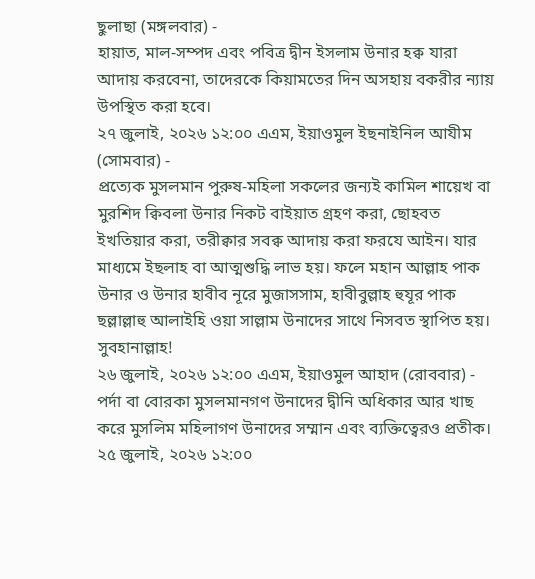ছুলাছা (মঙ্গলবার) -
হায়াত, মাল-সম্পদ এবং পবিত্র দ্বীন ইসলাম উনার হক্ব যারা আদায় করবেনা, তাদেরকে কিয়ামতের দিন অসহায় বকরীর ন্যায় উপস্থিত করা হবে।
২৭ জুলাই, ২০২৬ ১২:০০ এএম, ইয়াওমুল ইছনাইনিল আযীম (সোমবার) -
প্রত্যেক মুসলমান পুরুষ-মহিলা সকলের জন্যই কামিল শায়েখ বা মুরশিদ ক্বিবলা উনার নিকট বাইয়াত গ্রহণ করা, ছোহবত ইখতিয়ার করা, তরীক্বার সবক্ব আদায় করা ফরযে আইন। যার মাধ্যমে ইছলাহ বা আত্মশুদ্ধি লাভ হয়। ফলে মহান আল্লাহ পাক উনার ও উনার হাবীব নূরে মুজাসসাম, হাবীবুল্লাহ হুযূর পাক ছল্লাল্লাহু আলাইহি ওয়া সাল্লাম উনাদের সাথে নিসবত স্থাপিত হয়। সুবহানাল্লাহ!
২৬ জুলাই, ২০২৬ ১২:০০ এএম, ইয়াওমুল আহাদ (রোববার) -
পর্দা বা বোরকা মুসলমানগণ উনাদের দ্বীনি অধিকার আর খাছ করে মুসলিম মহিলাগণ উনাদের সম্মান এবং ব্যক্তিত্বেরও প্রতীক।
২৫ জুলাই, ২০২৬ ১২:০০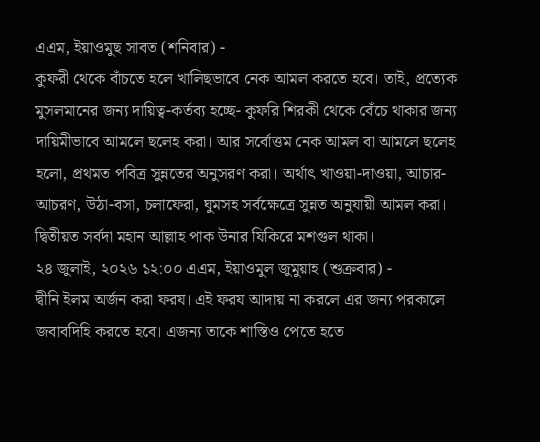এএম, ইয়াওমুছ সাবত (শনিবার) -
কুফরী থেকে বাঁচতে হলে খালিছভাবে নেক আমল করতে হবে। তাই, প্রত্যেক মুসলমানের জন্য দায়িত্ব-কর্তব্য হচ্ছে- কুফরি শিরকী থেকে বেঁচে থাকার জন্য দায়িমীভাবে আমলে ছলেহ করা। আর সর্বোত্তম নেক আমল বা আমলে ছলেহ হলো, প্রথমত পবিত্র সুন্নতের অনুসরণ করা। অর্থাৎ খাওয়া-দাওয়া, আচার-আচরণ, উঠা-বসা, চলাফেরা, ঘুমসহ সর্বক্ষেত্রে সুন্নত অনুযায়ী আমল করা। দ্বিতীয়ত সর্বদা মহান আল্লাহ পাক উনার যিকিরে মশগুল থাকা।
২৪ জুলাই, ২০২৬ ১২:০০ এএম, ইয়াওমুল জুমুয়াহ (শুক্রবার) -
দ্বীনি ইলম অর্জন করা ফরয। এই ফরয আদায় না করলে এর জন্য পরকালে জবাবদিহি করতে হবে। এজন্য তাকে শাস্তিও পেতে হতে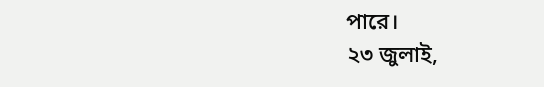পারে।
২৩ জুলাই,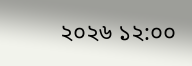২০২৬ ১২:০০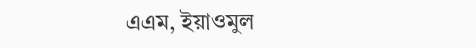এএম, ইয়াওমুল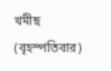খমীছ (বৃহস্পতিবার)